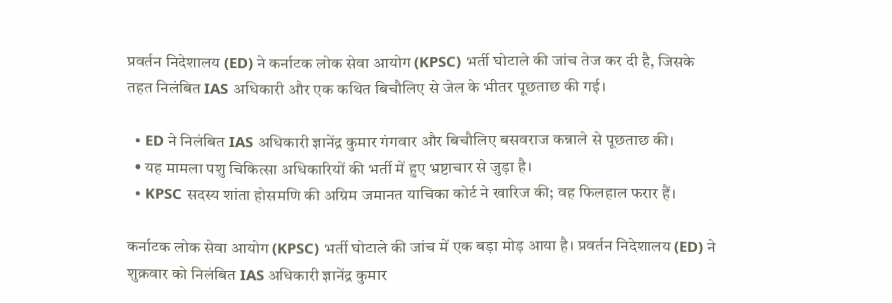प्रवर्तन निदेशालय (ED) ने कर्नाटक लोक सेवा आयोग (KPSC) भर्ती घोटाले की जांच तेज कर दी है, जिसके तहत निलंबित IAS अधिकारी और एक कथित बिचौलिए से जेल के भीतर पूछताछ की गई।

  • ED ने निलंबित IAS अधिकारी ज्ञानेंद्र कुमार गंगवार और बिचौलिए बसवराज कन्नाले से पूछताछ की।
  • यह मामला पशु चिकित्सा अधिकारियों की भर्ती में हुए भ्रष्टाचार से जुड़ा है।
  • KPSC सदस्य शांता होसमणि की अग्रिम जमानत याचिका कोर्ट ने खारिज की; वह फिलहाल फरार हैं।

कर्नाटक लोक सेवा आयोग (KPSC) भर्ती घोटाले की जांच में एक बड़ा मोड़ आया है। प्रवर्तन निदेशालय (ED) ने शुक्रवार को निलंबित IAS अधिकारी ज्ञानेंद्र कुमार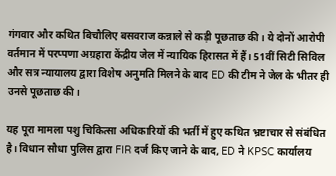गंगवार और कथित बिचौलिए बसवराज कन्नाले से कड़ी पूछताछ की। ये दोनों आरोपी वर्तमान में परप्पणा अग्रहारा केंद्रीय जेल में न्यायिक हिरासत में हैं। 51वीं सिटी सिविल और सत्र न्यायालय द्वारा विशेष अनुमति मिलने के बाद ED की टीम ने जेल के भीतर ही उनसे पूछताछ की।

यह पूरा मामला पशु चिकित्सा अधिकारियों की भर्ती में हुए कथित भ्रष्टाचार से संबंधित है। विधान सौधा पुलिस द्वारा FIR दर्ज किए जाने के बाद, ED ने KPSC कार्यालय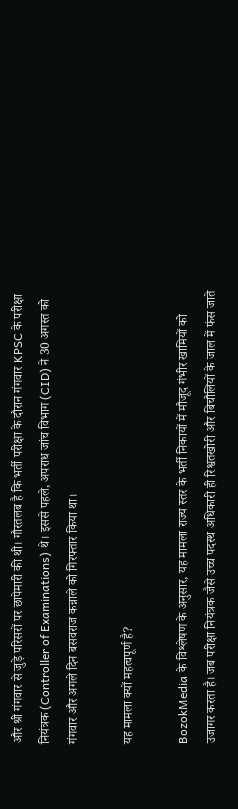और श्री गंगवार से जुड़े परिसरों पर छापेमारी की थी। गौरतलब है कि भर्ती परीक्षा के दौरान गंगवार KPSC के परीक्षा नियंत्रक (Controller of Examinations) थे। इससे पहले, अपराध जांच विभाग (CID) ने 30 अगस्त को गंगवार और अगले दिन बसवराज कन्नाले को गिरफ्तार किया था।

यह मामला क्यों महत्वपूर्ण है?

BozokMedia के विश्लेषण के अनुसार, यह मामला राज्य स्तर के भर्ती निकायों में मौजूद गंभीर खामियों को उजागर करता है। जब परीक्षा नियंत्रक जैसे उच्च पदस्थ अधिकारी ही रिश्वतखोरी और बिचौलियों के जाल में फंस जाते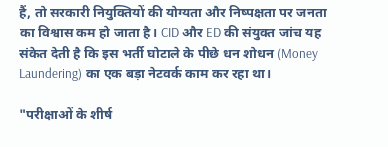हैं, तो सरकारी नियुक्तियों की योग्यता और निष्पक्षता पर जनता का विश्वास कम हो जाता है। CID और ED की संयुक्त जांच यह संकेत देती है कि इस भर्ती घोटाले के पीछे धन शोधन (Money Laundering) का एक बड़ा नेटवर्क काम कर रहा था।

"परीक्षाओं के शीर्ष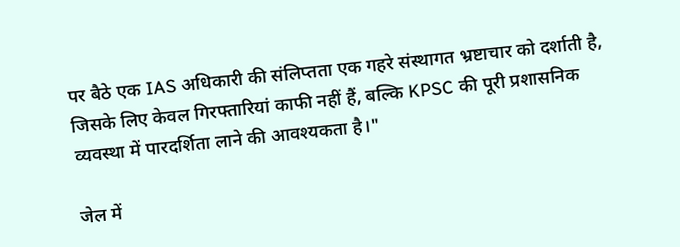पर बैठे एक IAS अधिकारी की संलिप्तता एक गहरे संस्थागत भ्रष्टाचार को दर्शाती है, जिसके लिए केवल गिरफ्तारियां काफी नहीं हैं, बल्कि KPSC की पूरी प्रशासनिक व्यवस्था में पारदर्शिता लाने की आवश्यकता है।"

जेल में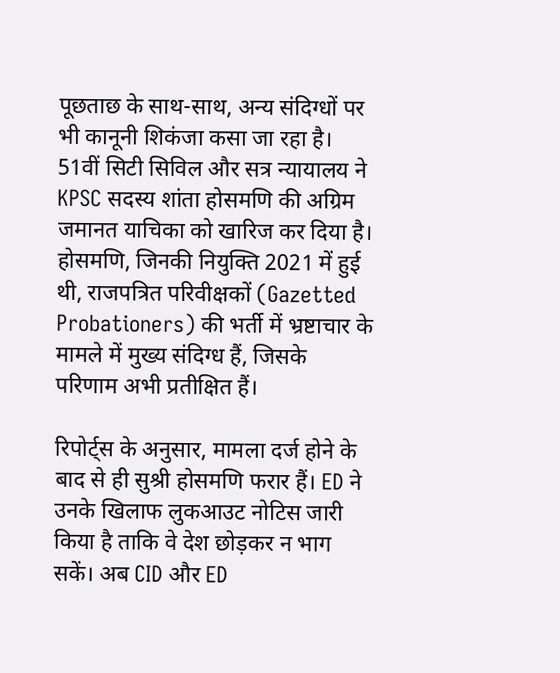पूछताछ के साथ-साथ, अन्य संदिग्धों पर भी कानूनी शिकंजा कसा जा रहा है। 51वीं सिटी सिविल और सत्र न्यायालय ने KPSC सदस्य शांता होसमणि की अग्रिम जमानत याचिका को खारिज कर दिया है। होसमणि, जिनकी नियुक्ति 2021 में हुई थी, राजपत्रित परिवीक्षकों (Gazetted Probationers) की भर्ती में भ्रष्टाचार के मामले में मुख्य संदिग्ध हैं, जिसके परिणाम अभी प्रतीक्षित हैं।

रिपोर्ट्स के अनुसार, मामला दर्ज होने के बाद से ही सुश्री होसमणि फरार हैं। ED ने उनके खिलाफ लुकआउट नोटिस जारी किया है ताकि वे देश छोड़कर न भाग सकें। अब CID और ED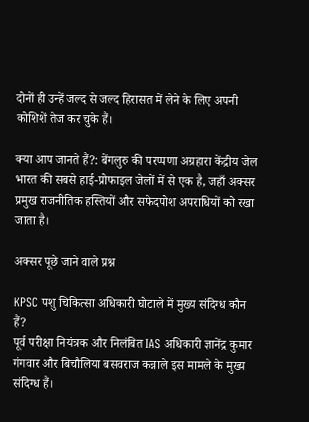दोनों ही उन्हें जल्द से जल्द हिरासत में लेने के लिए अपनी कोशिशें तेज कर चुके हैं।

क्या आप जानते हैं?: बेंगलुरु की परप्पणा अग्रहारा केंद्रीय जेल भारत की सबसे हाई-प्रोफाइल जेलों में से एक है, जहाँ अक्सर प्रमुख राजनीतिक हस्तियों और सफेदपोश अपराधियों को रखा जाता है।

अक्सर पूछे जाने वाले प्रश्न

KPSC पशु चिकित्सा अधिकारी घोटाले में मुख्य संदिग्ध कौन हैं?
पूर्व परीक्षा नियंत्रक और निलंबित IAS अधिकारी ज्ञानेंद्र कुमार गंगवार और बिचौलिया बसवराज कन्नाले इस मामले के मुख्य संदिग्ध हैं।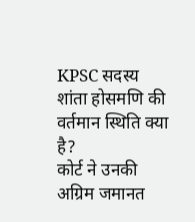KPSC सदस्य शांता होसमणि की वर्तमान स्थिति क्या है?
कोर्ट ने उनकी अग्रिम जमानत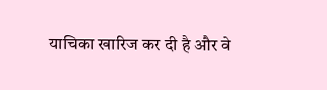याचिका खारिज कर दी है और वे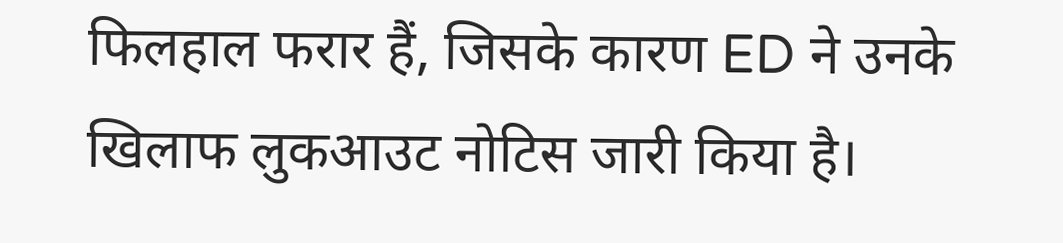फिलहाल फरार हैं, जिसके कारण ED ने उनके खिलाफ लुकआउट नोटिस जारी किया है।